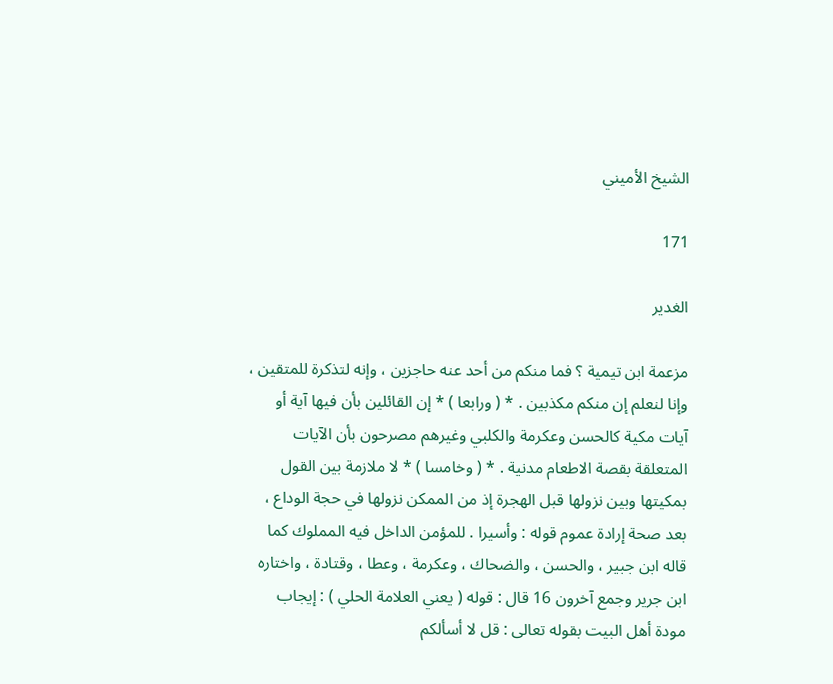الشيخ الأميني

171

الغدير

مزعمة ابن تيمية ؟ فما منكم من أحد عنه حاجزين ، وإنه لتذكرة للمتقين ، وإنا لنعلم إن منكم مكذبين . * ( ورابعا ) * إن القائلين بأن فيها آية أو آيات مكية كالحسن وعكرمة والكلبي وغيرهم مصرحون بأن الآيات المتعلقة بقصة الاطعام مدنية . * ( وخامسا ) * لا ملازمة بين القول بمكيتها وبين نزولها قبل الهجرة إذ من الممكن نزولها في حجة الوداع ، بعد صحة إرادة عموم قوله : وأسيرا . للمؤمن الداخل فيه المملوك كما قاله ابن جبير ، والحسن ، والضحاك ، وعكرمة ، وعطا ، وقتادة ، واختاره ابن جرير وجمع آخرون 16 قال : قوله ( يعني العلامة الحلي ) : إيجاب مودة أهل البيت بقوله تعالى : قل لا أسألكم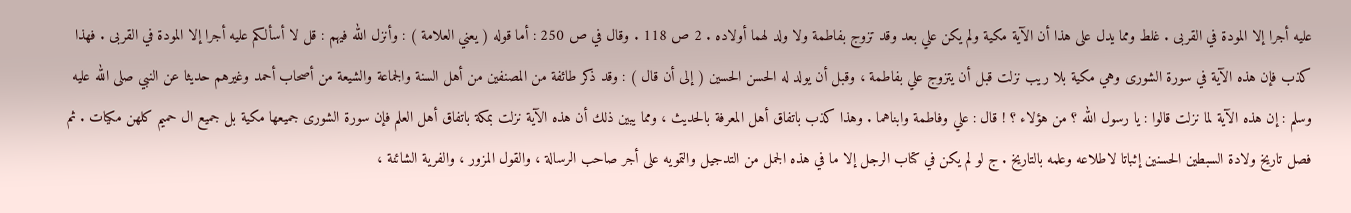عليه أجرا إلا المودة في القربى . غلط ومما يدل على هذا أن الآية مكية ولم يكن علي بعد وقد تزوج بفاطمة ولا ولد لهما أولاده . 2 ص 118 . وقال في ص 250 : أما قوله ( يعني العلامة ) : وأنزل الله فيهم : قل لا أسألكم عليه أجرا إلا المودة في القربى . فهذا كذب فإن هذه الآية في سورة الشورى وهي مكية بلا ريب نزلت قبل أن يتزوج علي بفاطمة ، وقبل أن يولد له الحسن الحسين ( إلى أن قال ) : وقد ذكر طائفة من المصنفين من أهل السنة والجماعة والشيعة من أصحاب أحمد وغيرهم حديثا عن النبي صلى الله عليه وسلم : إن هذه الآية لما نزلت قالوا : يا رسول الله ؟ من هؤلاء ؟ ! قال : علي وفاطمة وابناهما . وهذا كذب باتفاق أهل المعرفة بالحديث ، ومما يبين ذلك أن هذه الآية نزلت بمكة باتفاق أهل العلم فإن سورة الشورى جميعها مكية بل جميع ال حميم كلهن مكيات . ثم فصل تاريخ ولادة السبطين الحسنين إثباتا لاطلاعه وعلمه بالتاريخ . ج لو لم يكن في كتاب الرجل إلا ما في هذه الجمل من التدجيل والتمويه على أجر صاحب الرسالة ، والقول المزور ، والفرية الشائنة ،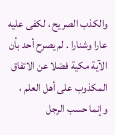والكذب الصريح ، لكفى عليه عارا وشنارا . لم يصرح أحد بأن الآية مكية فضلا عن الاتفاق المكذوب على أهل العلم ، وإنما حسب الرجل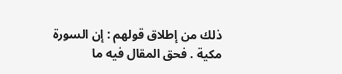ذلك من إطلاق قولهم : إن السورة مكية . فحق المقال فيه ما